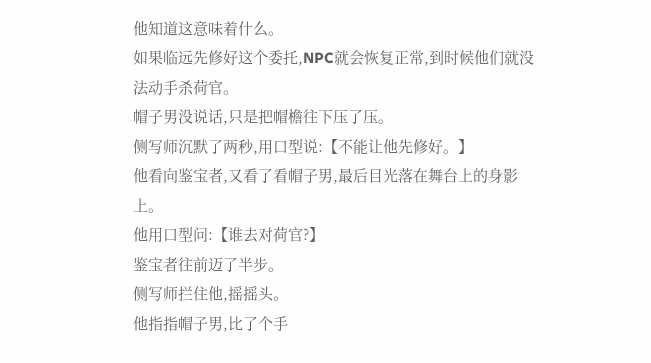他知道这意味着什么。
如果临远先修好这个委托,NPC就会恢复正常,到时候他们就没法动手杀荷官。
帽子男没说话,只是把帽檐往下压了压。
侧写师沉默了两秒,用口型说:【不能让他先修好。】
他看向鉴宝者,又看了看帽子男,最后目光落在舞台上的身影上。
他用口型问:【谁去对荷官?】
鉴宝者往前迈了半步。
侧写师拦住他,摇摇头。
他指指帽子男,比了个手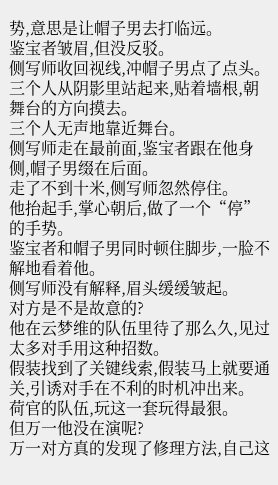势,意思是让帽子男去打临远。
鉴宝者皱眉,但没反驳。
侧写师收回视线,冲帽子男点了点头。
三个人从阴影里站起来,贴着墙根,朝舞台的方向摸去。
三个人无声地靠近舞台。
侧写师走在最前面,鉴宝者跟在他身侧,帽子男缀在后面。
走了不到十米,侧写师忽然停住。
他抬起手,掌心朝后,做了一个“停”的手势。
鉴宝者和帽子男同时顿住脚步,一脸不解地看着他。
侧写师没有解释,眉头缓缓皱起。
对方是不是故意的?
他在云梦维的队伍里待了那么久,见过太多对手用这种招数。
假装找到了关键线索,假装马上就要通关,引诱对手在不利的时机冲出来。
荷官的队伍,玩这一套玩得最狠。
但万一他没在演呢?
万一对方真的发现了修理方法,自己这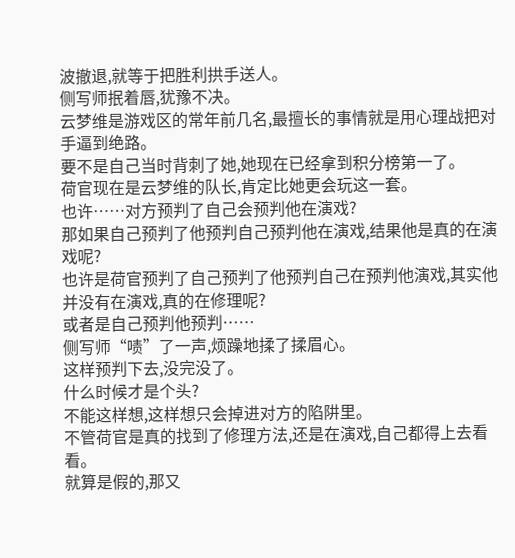波撤退,就等于把胜利拱手送人。
侧写师抿着唇,犹豫不决。
云梦维是游戏区的常年前几名,最擅长的事情就是用心理战把对手逼到绝路。
要不是自己当时背刺了她,她现在已经拿到积分榜第一了。
荷官现在是云梦维的队长,肯定比她更会玩这一套。
也许……对方预判了自己会预判他在演戏?
那如果自己预判了他预判自己预判他在演戏,结果他是真的在演戏呢?
也许是荷官预判了自己预判了他预判自己在预判他演戏,其实他并没有在演戏,真的在修理呢?
或者是自己预判他预判……
侧写师“啧”了一声,烦躁地揉了揉眉心。
这样预判下去,没完没了。
什么时候才是个头?
不能这样想,这样想只会掉进对方的陷阱里。
不管荷官是真的找到了修理方法,还是在演戏,自己都得上去看看。
就算是假的,那又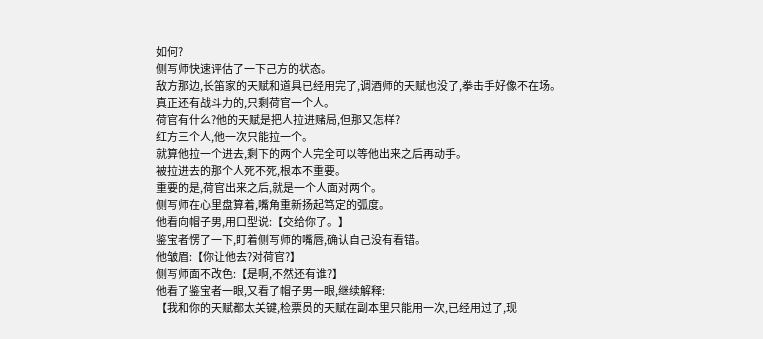如何?
侧写师快速评估了一下己方的状态。
敌方那边,长笛家的天赋和道具已经用完了,调酒师的天赋也没了,拳击手好像不在场。
真正还有战斗力的,只剩荷官一个人。
荷官有什么?他的天赋是把人拉进赌局,但那又怎样?
红方三个人,他一次只能拉一个。
就算他拉一个进去,剩下的两个人完全可以等他出来之后再动手。
被拉进去的那个人死不死,根本不重要。
重要的是,荷官出来之后,就是一个人面对两个。
侧写师在心里盘算着,嘴角重新扬起笃定的弧度。
他看向帽子男,用口型说:【交给你了。】
鉴宝者愣了一下,盯着侧写师的嘴唇,确认自己没有看错。
他皱眉:【你让他去?对荷官?】
侧写师面不改色:【是啊,不然还有谁?】
他看了鉴宝者一眼,又看了帽子男一眼,继续解释:
【我和你的天赋都太关键,检票员的天赋在副本里只能用一次,已经用过了,现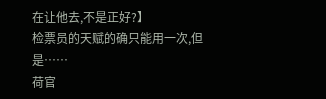在让他去,不是正好?】
检票员的天赋的确只能用一次,但是……
荷官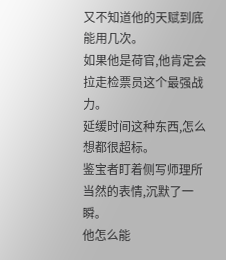又不知道他的天赋到底能用几次。
如果他是荷官,他肯定会拉走检票员这个最强战力。
延缓时间这种东西,怎么想都很超标。
鉴宝者盯着侧写师理所当然的表情,沉默了一瞬。
他怎么能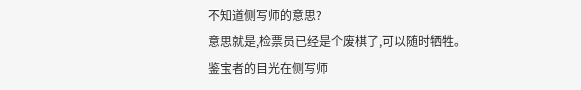不知道侧写师的意思?
意思就是,检票员已经是个废棋了,可以随时牺牲。
鉴宝者的目光在侧写师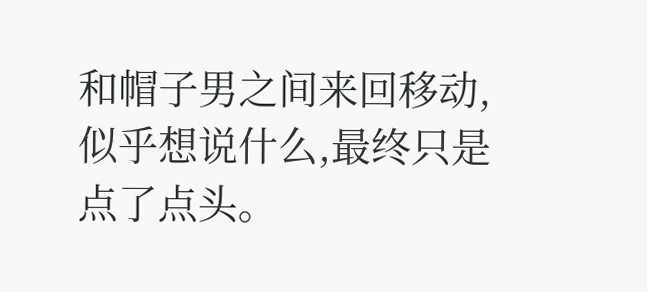和帽子男之间来回移动,似乎想说什么,最终只是点了点头。